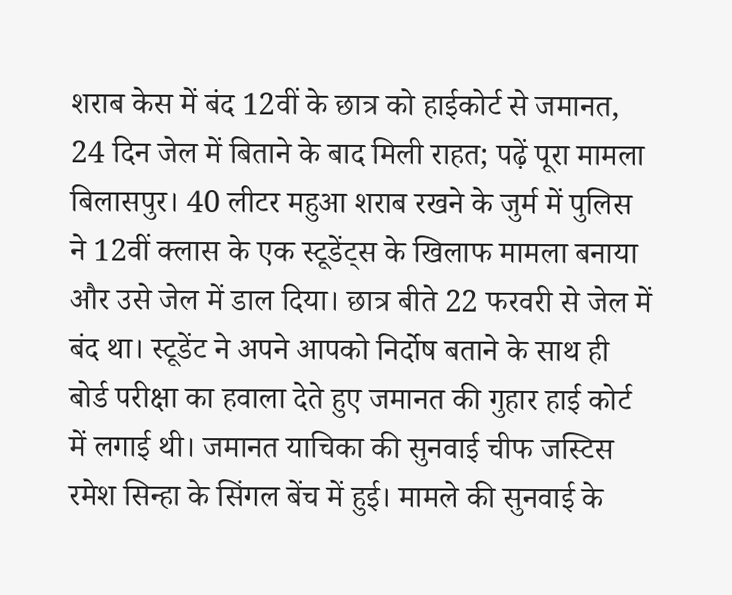शराब केस में बंद 12वीं के छात्र को हाईकोर्ट से जमानत, 24 दिन जेल में बिताने के बाद मिली राहत; पढ़ें पूरा मामला
बिलासपुर। 40 लीटर महुआ शराब रखने के जुर्म में पुलिस ने 12वीं क्लास के एक स्टूडेंट्स के खिलाफ मामला बनाया और उसे जेल में डाल दिया। छात्र बीते 22 फरवरी से जेल में बंद था। स्टूडेंट ने अपने आपको निर्दोष बताने के साथ ही बोर्ड परीक्षा का हवाला देते हुए जमानत की गुहार हाई कोर्ट में लगाई थी। जमानत याचिका की सुनवाई चीफ जस्टिस रमेश सिन्हा के सिंगल बेंच में हुई। मामले की सुनवाई के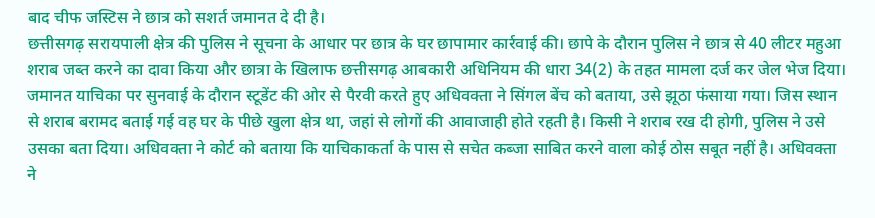बाद चीफ जस्टिस ने छात्र को सशर्त जमानत दे दी है।
छत्तीसगढ़ सरायपाली क्षेत्र की पुलिस ने सूचना के आधार पर छात्र के घर छापामार कार्रवाई की। छापे के दौरान पुलिस ने छात्र से 40 लीटर महुआ शराब जब्त करने का दावा किया और छात्रा के खिलाफ छत्तीसगढ़ आबकारी अधिनियम की धारा 34(2) के तहत मामला दर्ज कर जेल भेज दिया।
जमानत याचिका पर सुनवाई के दौरान स्टूडेंट की ओर से पैरवी करते हुए अधिवक्ता ने सिंगल बेंच को बताया, उसे झूठा फंसाया गया। जिस स्थान से शराब बरामद बताई गई वह घर के पीछे खुला क्षेत्र था, जहां से लोगों की आवाजाही होते रहती है। किसी ने शराब रख दी होगी, पुलिस ने उसे उसका बता दिया। अधिवक्ता ने कोर्ट को बताया कि याचिकाकर्ता के पास से सचेत कब्जा साबित करने वाला कोई ठोस सबूत नहीं है। अधिवक्ता ने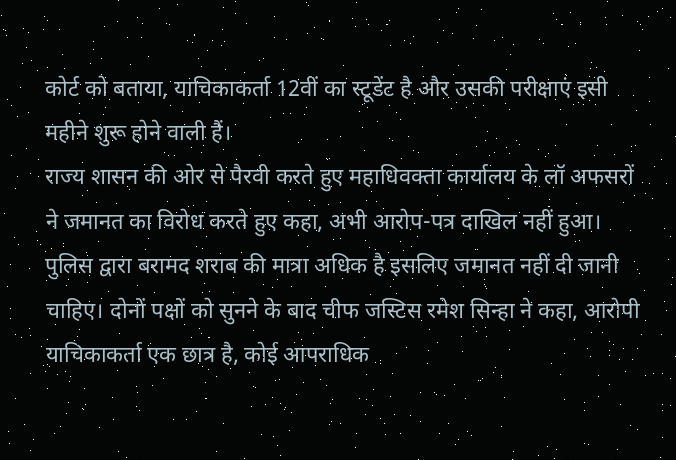कोर्ट को बताया, याचिकाकर्ता 12वीं का स्टूडेंट है और उसकी परीक्षाएं इसी महीने शुरू होने वाली हैं।
राज्य शासन की ओर से पैरवी करते हुए महाधिवक्ता कार्यालय के लॉ अफसरों ने जमानत का विरोध करते हुए कहा, अभी आरोप-पत्र दाखिल नहीं हुआ। पुलिस द्वारा बरामद शराब की मात्रा अधिक है इसलिए जमानत नहीं दी जानी चाहिए। दोनों पक्षों को सुनने के बाद चीफ जस्टिस रमेश सिन्हा ने कहा, आरोपी याचिकाकर्ता एक छात्र है, कोई आपराधिक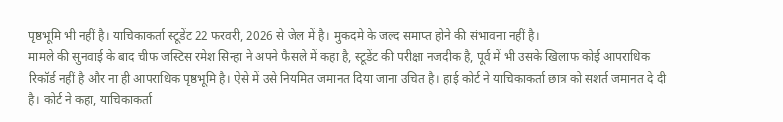पृष्ठभूमि भी नहीं है। याचिकाकर्ता स्टूडेंट 22 फरवरी, 2026 से जेल में है। मुकदमे के जल्द समाप्त होने की संभावना नहीं है।
मामले की सुनवाई के बाद चीफ जस्टिस रमेश सिन्हा ने अपने फैसले में कहा है, स्टूडेंट की परीक्षा नजदीक है, पूर्व में भी उसके खिलाफ कोई आपराधिक रिकॉर्ड नहीं है और ना ही आपराधिक पृष्ठभूमि है। ऐसे में उसे नियमित जमानत दिया जाना उचित है। हाई कोर्ट ने याचिकाकर्ता छात्र को सशर्त जमानत दे दी है। कोर्ट ने कहा, याचिकाकर्ता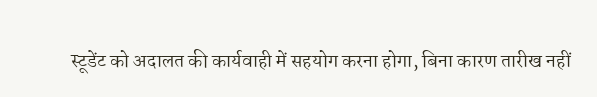स्टूडेंट को अदालत की कार्यवाही में सहयोग करना होगा, बिना कारण तारीख नहीं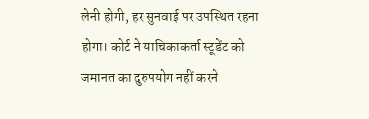लेनी होगी, हर सुनवाई पर उपस्थित रहना होगा। कोर्ट ने याचिकाकर्ता स्टूडेंट को जमानत का दुरुपयोग नहीं करने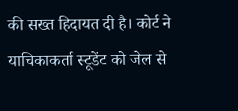की सख्त हिदायत दी है। कोर्ट ने याचिकाकर्ता स्टूडेंट को जेल से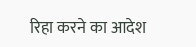रिहा करने का आदेश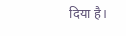दिया है।